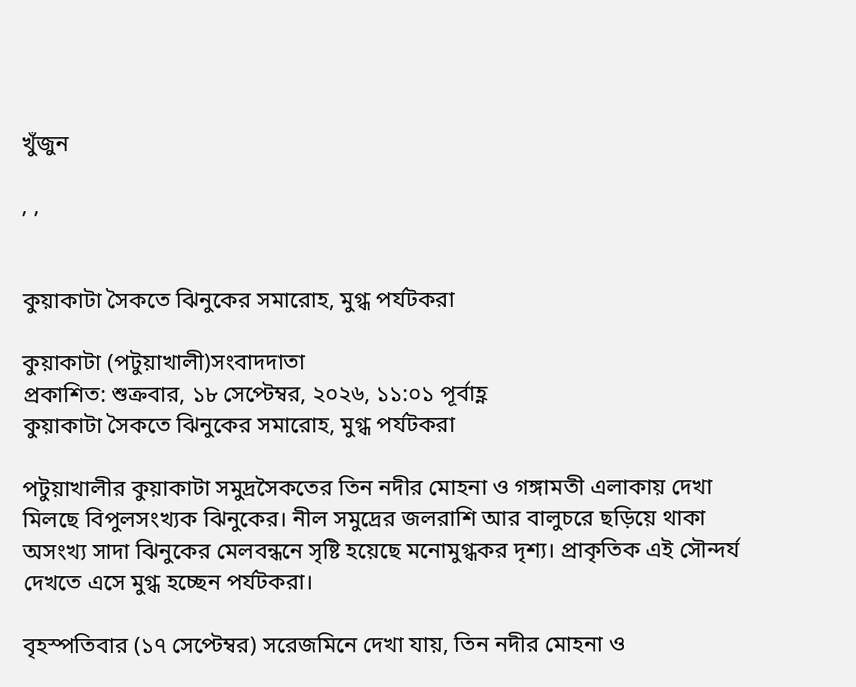খুঁজুন

, ,


কুয়াকাটা সৈকতে ঝিনুকের সমারোহ, মুগ্ধ পর্যটকরা

কুয়াকাটা (পটুয়াখালী)সংবাদদাতা
প্রকাশিত: শুক্রবার, ১৮ সেপ্টেম্বর, ২০২৬, ১১:০১ পূর্বাহ্ণ
কুয়াকাটা সৈকতে ঝিনুকের সমারোহ, মুগ্ধ পর্যটকরা

পটুয়াখালীর কুয়াকাটা সমুদ্রসৈকতের তিন নদীর মোহনা ও গঙ্গামতী এলাকায় দেখা মিলছে বিপুলসংখ্যক ঝিনুকের। নীল সমুদ্রের জলরাশি আর বালুচরে ছড়িয়ে থাকা অসংখ্য সাদা ঝিনুকের মেলবন্ধনে সৃষ্টি হয়েছে মনোমুগ্ধকর দৃশ্য। প্রাকৃতিক এই সৌন্দর্য দেখতে এসে মুগ্ধ হচ্ছেন পর্যটকরা।

বৃহস্পতিবার (১৭ সেপ্টেম্বর) সরেজমিনে দেখা যায়, তিন নদীর মোহনা ও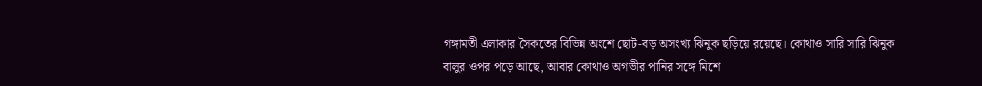গঙ্গামতী এলাকার সৈকতের বিভিন্ন অংশে ছোট-বড় অসংখ্য ঝিনুক ছড়িয়ে রয়েছে। কোথাও সারি সারি ঝিনুক বালুর ওপর পড়ে আছে, আবার কোথাও অগভীর পানির সঙ্গে মিশে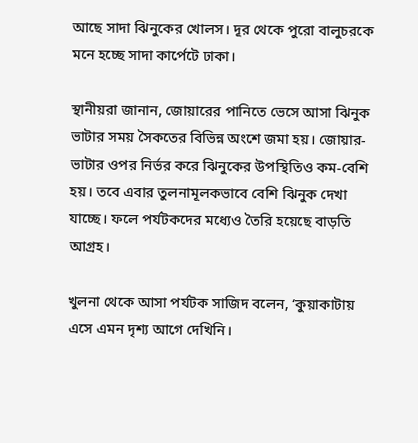আছে সাদা ঝিনুকের খোলস। দূর থেকে পুরো বালুচরকে মনে হচ্ছে সাদা কার্পেটে ঢাকা।

স্থানীয়রা জানান, জোয়ারের পানিতে ভেসে আসা ঝিনুক ভাটার সময় সৈকতের বিভিন্ন অংশে জমা হয়। জোয়ার-ভাটার ওপর নির্ভর করে ঝিনুকের উপস্থিতিও কম-বেশি হয়। তবে এবার তুলনামূলকভাবে বেশি ঝিনুক দেখা যাচ্ছে। ফলে পর্যটকদের মধ্যেও তৈরি হয়েছে বাড়তি আগ্রহ।

খুলনা থেকে আসা পর্যটক সাজিদ বলেন, ‘কুয়াকাটায় এসে এমন দৃশ্য আগে দেখিনি।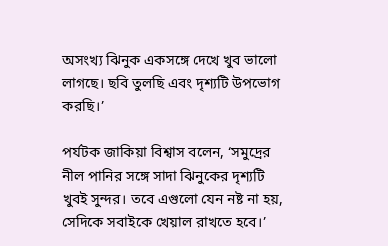অসংখ্য ঝিনুক একসঙ্গে দেখে খুব ভালো লাগছে। ছবি তুলছি এবং দৃশ্যটি উপভোগ করছি।’

পর্যটক জাকিয়া বিশ্বাস বলেন, ‘সমুদ্রের নীল পানির সঙ্গে সাদা ঝিনুকের দৃশ্যটি খুবই সুন্দর। তবে এগুলো যেন নষ্ট না হয়, সেদিকে সবাইকে খেয়াল রাখতে হবে।’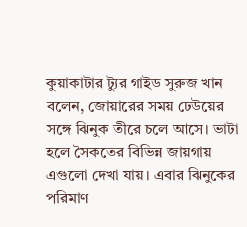কুয়াকাটার ট্যুর গাইড সুরুজ খান বলেন, জোয়ারের সময় ঢেউয়ের সঙ্গে ঝিনুক তীরে চলে আসে। ভাটা হলে সৈকতের বিভিন্ন জায়গায় এগুলো দেখা যায়। এবার ঝিনুকের পরিমাণ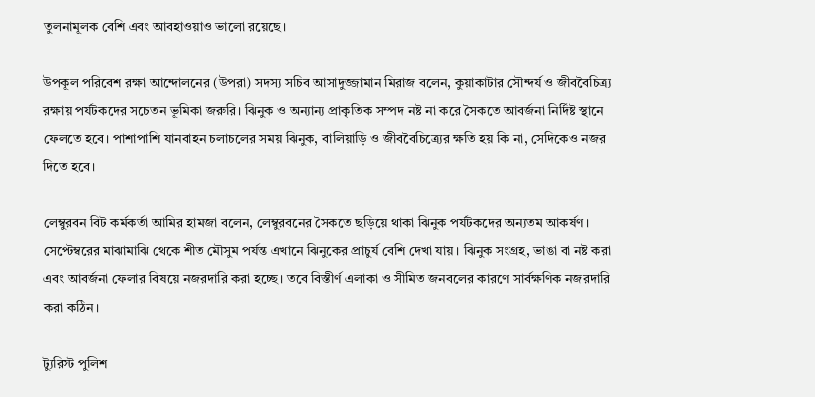তুলনামূলক বেশি এবং আবহাওয়াও ভালো রয়েছে।

উপকূল পরিবেশ রক্ষা আন্দোলনের (উপরা) সদস্য সচিব আসাদুজ্জামান মিরাজ বলেন, কুয়াকাটার সৌন্দর্য ও জীববৈচিত্র্য রক্ষায় পর্যটকদের সচেতন ভূমিকা জরুরি। ঝিনুক ও অন্যান্য প্রাকৃতিক সম্পদ নষ্ট না করে সৈকতে আবর্জনা নির্দিষ্ট স্থানে ফেলতে হবে। পাশাপাশি যানবাহন চলাচলের সময় ঝিনুক, বালিয়াড়ি ও জীববৈচিত্র্যের ক্ষতি হয় কি না, সেদিকেও নজর দিতে হবে।

লেম্বুরবন বিট কর্মকর্তা আমির হামজা বলেন, লেম্বুরবনের সৈকতে ছড়িয়ে থাকা ঝিনুক পর্যটকদের অন্যতম আকর্ষণ। সেপ্টেম্বরের মাঝামাঝি থেকে শীত মৌসুম পর্যন্ত এখানে ঝিনুকের প্রাচুর্য বেশি দেখা যায়। ঝিনুক সংগ্রহ, ভাঙা বা নষ্ট করা এবং আবর্জনা ফেলার বিষয়ে নজরদারি করা হচ্ছে। তবে বিস্তীর্ণ এলাকা ও সীমিত জনবলের কারণে সার্বক্ষণিক নজরদারি করা কঠিন।

ট্যুরিস্ট পুলিশ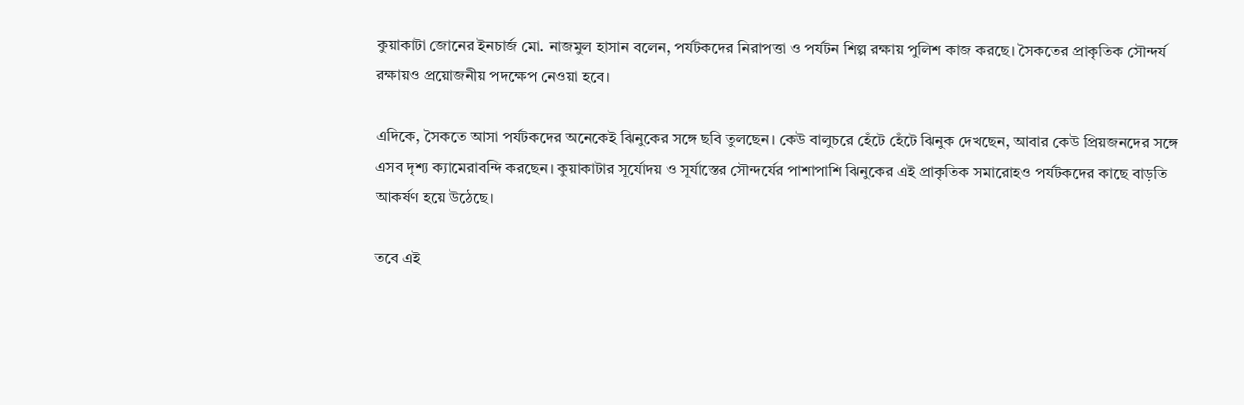কুয়াকাটা জোনের ইনচার্জ মো. নাজমুল হাসান বলেন, পর্যটকদের নিরাপত্তা ও পর্যটন শিল্প রক্ষায় পুলিশ কাজ করছে। সৈকতের প্রাকৃতিক সৌন্দর্য রক্ষায়ও প্রয়োজনীয় পদক্ষেপ নেওয়া হবে।

এদিকে, সৈকতে আসা পর্যটকদের অনেকেই ঝিনুকের সঙ্গে ছবি তুলছেন। কেউ বালুচরে হেঁটে হেঁটে ঝিনুক দেখছেন, আবার কেউ প্রিয়জনদের সঙ্গে এসব দৃশ্য ক্যামেরাবন্দি করছেন। কুয়াকাটার সূর্যোদয় ও সূর্যাস্তের সৌন্দর্যের পাশাপাশি ঝিনুকের এই প্রাকৃতিক সমারোহও পর্যটকদের কাছে বাড়তি আকর্ষণ হয়ে উঠেছে।

তবে এই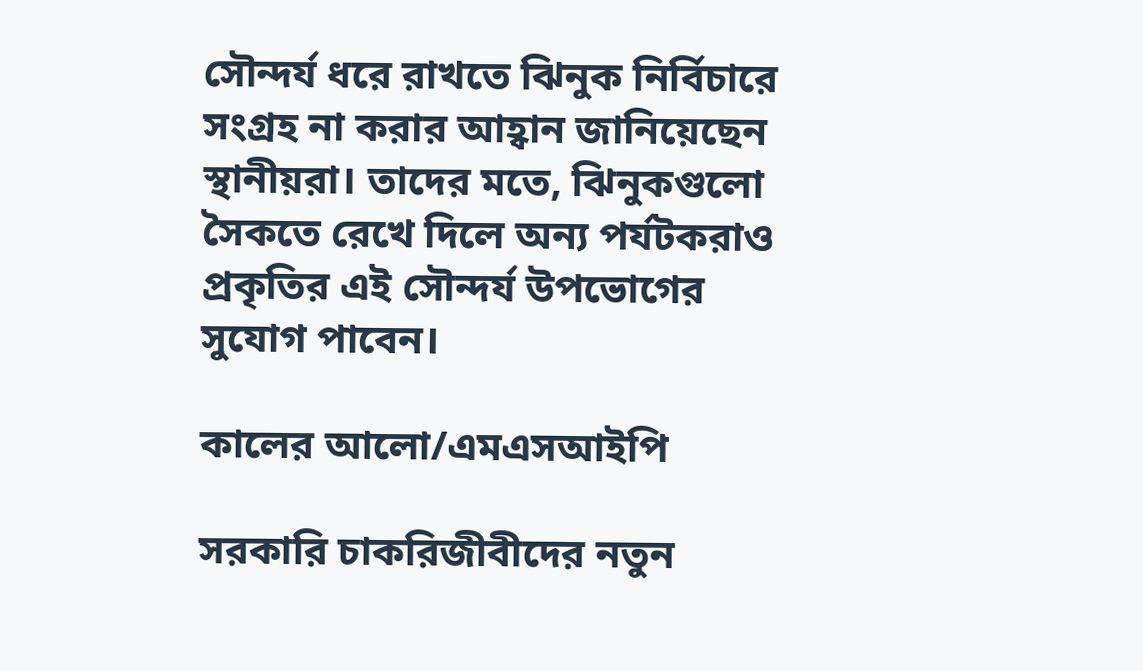সৌন্দর্য ধরে রাখতে ঝিনুক নির্বিচারে সংগ্রহ না করার আহ্বান জানিয়েছেন স্থানীয়রা। তাদের মতে, ঝিনুকগুলো সৈকতে রেখে দিলে অন্য পর্যটকরাও প্রকৃতির এই সৌন্দর্য উপভোগের সুযোগ পাবেন।

কালের আলো/এমএসআইপি

সরকারি চাকরিজীবীদের নতুন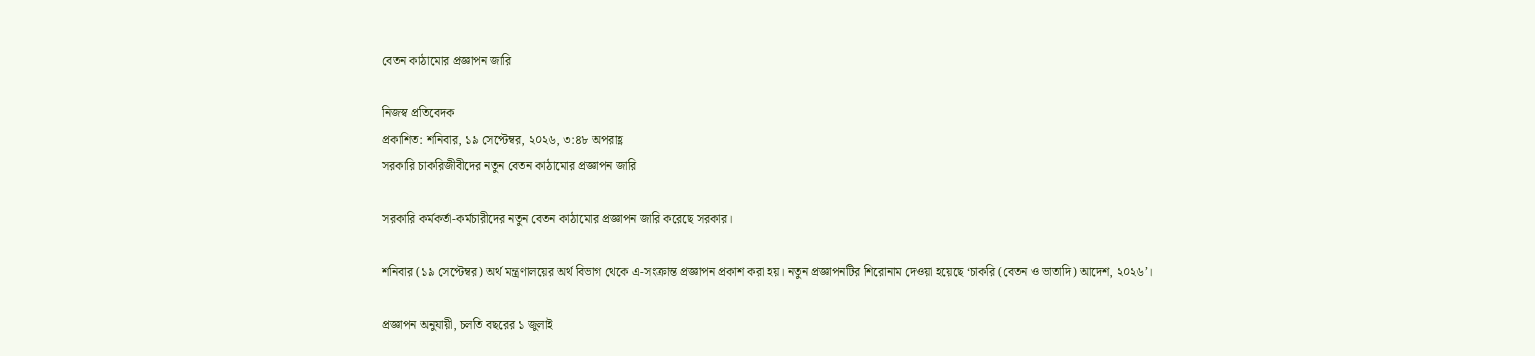বেতন কাঠামোর প্রজ্ঞাপন জারি

নিজস্ব প্রতিবেদক
প্রকাশিত: শনিবার, ১৯ সেপ্টেম্বর, ২০২৬, ৩:৪৮ অপরাহ্ণ
সরকারি চাকরিজীবীদের নতুন বেতন কাঠামোর প্রজ্ঞাপন জারি

সরকারি কর্মকর্তা-কর্মচারীদের নতুন বেতন কাঠামোর প্রজ্ঞাপন জারি করেছে সরকার।

শনিবার (১৯ সেপ্টেম্বর) অর্থ মন্ত্রণালয়ের অর্থ বিভাগ থেকে এ-সংক্রান্ত প্রজ্ঞাপন প্রকাশ করা হয়। নতুন প্রজ্ঞাপনটির শিরোনাম দেওয়া হয়েছে ‘চাকরি (বেতন ও ভাতাদি) আদেশ, ২০২৬’।

প্রজ্ঞাপন অনুযায়ী, চলতি বছরের ১ জুলাই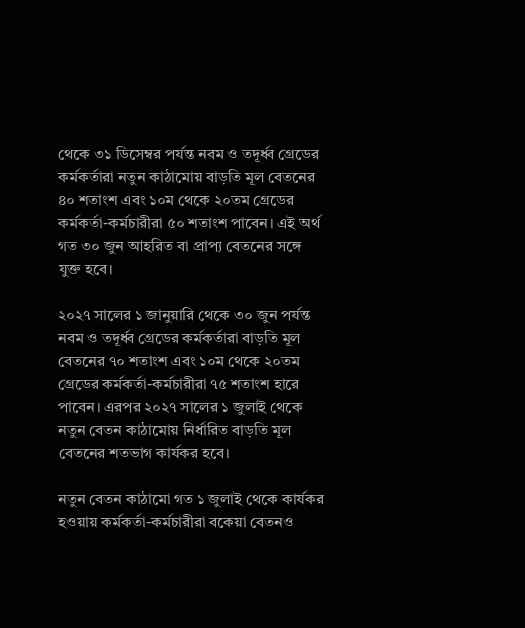থেকে ৩১ ডিসেম্বর পর্যন্ত নবম ও তদূর্ধ্ব গ্রেডের কর্মকর্তারা নতুন কাঠামোয় বাড়তি মূল বেতনের ৪০ শতাংশ এবং ১০ম থেকে ২০তম গ্রেডের কর্মকর্তা-কর্মচারীরা ৫০ শতাংশ পাবেন। এই অর্থ গত ৩০ জুন আহরিত বা প্রাপ্য বেতনের সঙ্গে যুক্ত হবে।

২০২৭ সালের ১ জানুয়ারি থেকে ৩০ জুন পর্যন্ত নবম ও তদূর্ধ্ব গ্রেডের কর্মকর্তারা বাড়তি মূল বেতনের ৭০ শতাংশ এবং ১০ম থেকে ২০তম গ্রেডের কর্মকর্তা-কর্মচারীরা ৭৫ শতাংশ হারে পাবেন। এরপর ২০২৭ সালের ১ জুলাই থেকে নতুন বেতন কাঠামোয় নির্ধারিত বাড়তি মূল বেতনের শতভাগ কার্যকর হবে।

নতুন বেতন কাঠামো গত ১ জুলাই থেকে কার্যকর হওয়ায় কর্মকর্তা-কর্মচারীরা বকেয়া বেতনও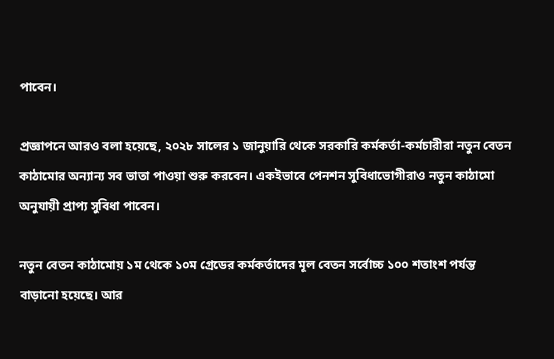পাবেন।

প্রজ্ঞাপনে আরও বলা হয়েছে, ২০২৮ সালের ১ জানুয়ারি থেকে সরকারি কর্মকর্তা-কর্মচারীরা নতুন বেতন কাঠামোর অন্যান্য সব ভাতা পাওয়া শুরু করবেন। একইভাবে পেনশন সুবিধাভোগীরাও নতুন কাঠামো অনুযায়ী প্রাপ্য সুবিধা পাবেন।

নতুন বেতন কাঠামোয় ১ম থেকে ১০ম গ্রেডের কর্মকর্তাদের মূল বেতন সর্বোচ্চ ১০০ শতাংশ পর্যন্ত বাড়ানো হয়েছে। আর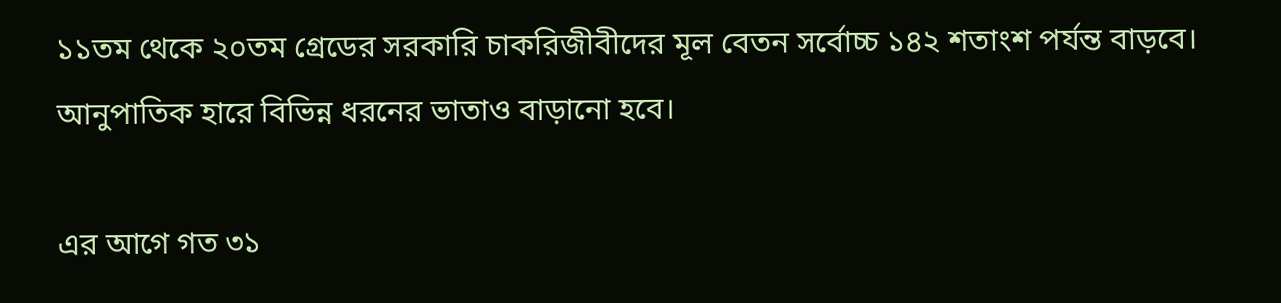১১তম থেকে ২০তম গ্রেডের সরকারি চাকরিজীবীদের মূল বেতন সর্বোচ্চ ১৪২ শতাংশ পর্যন্ত বাড়বে। আনুপাতিক হারে বিভিন্ন ধরনের ভাতাও বাড়ানো হবে।

এর আগে গত ৩১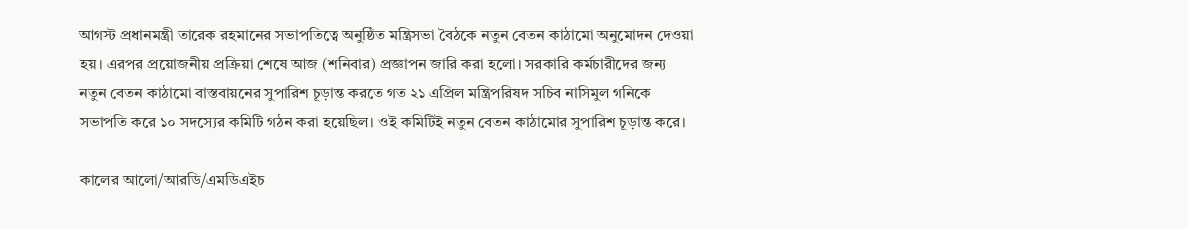আগস্ট প্রধানমন্ত্রী তারেক রহমানের সভাপতিত্বে অনুষ্ঠিত মন্ত্রিসভা বৈঠকে নতুন বেতন কাঠামো অনুমোদন দেওয়া হয়। এরপর প্রয়োজনীয় প্রক্রিয়া শেষে আজ (শনিবার) প্রজ্ঞাপন জারি করা হলো। সরকারি কর্মচারীদের জন্য নতুন বেতন কাঠামো বাস্তবায়নের সুপারিশ চূড়ান্ত করতে গত ২১ এপ্রিল মন্ত্রিপরিষদ সচিব নাসিমুল গনিকে সভাপতি করে ১০ সদস্যের কমিটি গঠন করা হয়েছিল। ওই কমিটিই নতুন বেতন কাঠামোর সুপারিশ চূড়ান্ত করে।

কালের আলো/আরডি/এমডিএইচ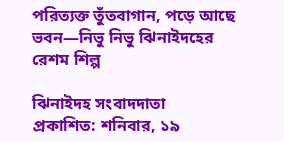পরিত্যক্ত তুঁতবাগান, পড়ে আছে ভবন—নিভু নিভু ঝিনাইদহের রেশম শিল্প

ঝিনাইদহ সংবাদদাতা
প্রকাশিত: শনিবার, ১৯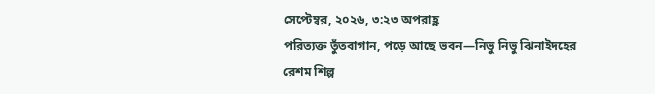সেপ্টেম্বর, ২০২৬, ৩:২৩ অপরাহ্ণ
পরিত্যক্ত তুঁতবাগান, পড়ে আছে ভবন—নিভু নিভু ঝিনাইদহের রেশম শিল্প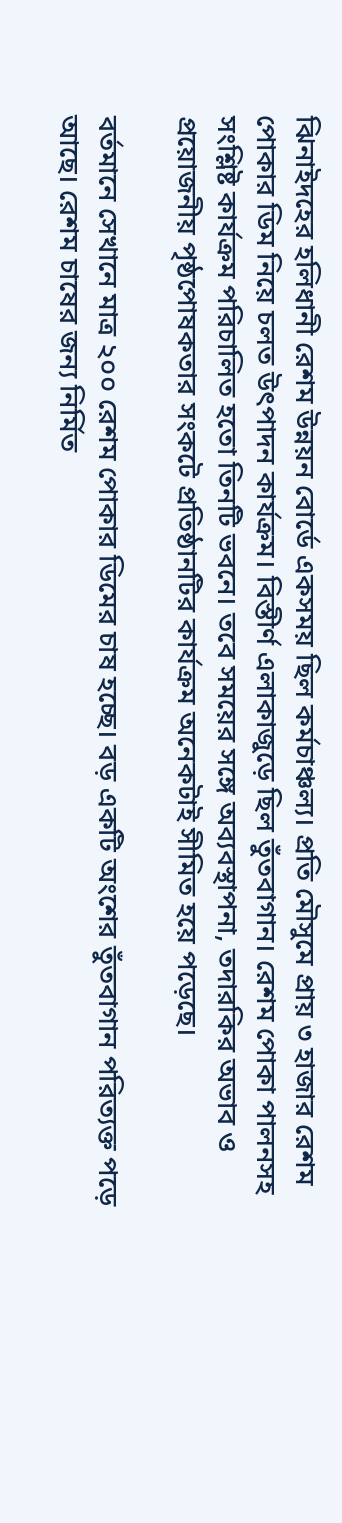ঝিনাইদহের হলিধানী রেশম উন্নয়ন বোর্ডে একসময় ছিল কর্মচাঞ্চল্য। প্রতি মৌসুমে প্রায় ৩ হাজার রেশম পোকার ডিম নিয়ে চলত উৎপাদন কার্যক্রম। বিস্তীর্ণ এলাকাজুড়ে ছিল তুঁতবাগান। রেশম পোকা পালনসহ সংশ্লিষ্ট কার্যক্রম পরিচালিত হতো তিনটি ভবনে। তবে সময়ের সঙ্গে অব্যবস্থাপনা, তদারকির অভাব ও প্রয়োজনীয় পৃষ্ঠপোষকতার সংকটে প্রতিষ্ঠানটির কার্যক্রম অনেকটাই সীমিত হয়ে পড়েছে।

বর্তমানে সেখানে মাত্র ২০০ রেশম পোকার ডিমের চাষ হচ্ছে। বড় একটি অংশের তুঁতবাগান পরিত্যক্ত পড়ে আছে। রেশম চাষের জন্য নির্মিত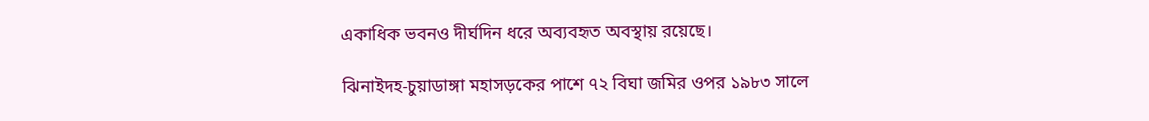একাধিক ভবনও দীর্ঘদিন ধরে অব্যবহৃত অবস্থায় রয়েছে।

ঝিনাইদহ-চুয়াডাঙ্গা মহাসড়কের পাশে ৭২ বিঘা জমির ওপর ১৯৮৩ সালে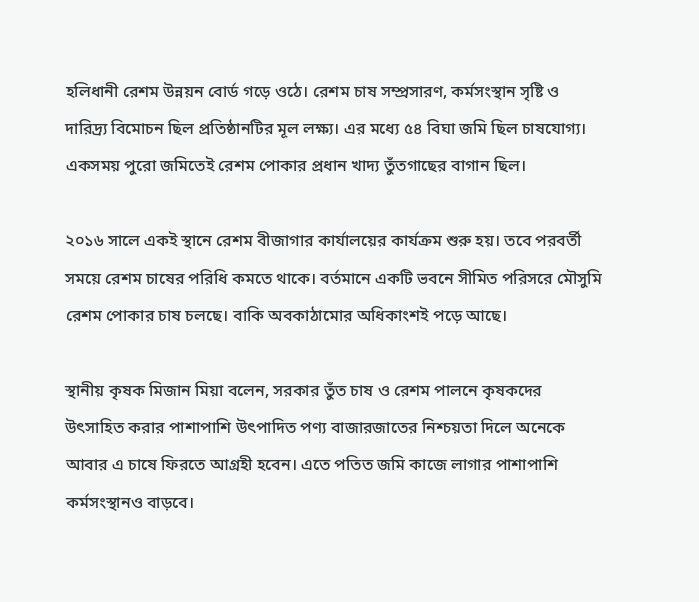হলিধানী রেশম উন্নয়ন বোর্ড গড়ে ওঠে। রেশম চাষ সম্প্রসারণ, কর্মসংস্থান সৃষ্টি ও দারিদ্র্য বিমোচন ছিল প্রতিষ্ঠানটির মূল লক্ষ্য। এর মধ্যে ৫৪ বিঘা জমি ছিল চাষযোগ্য। একসময় পুরো জমিতেই রেশম পোকার প্রধান খাদ্য তুঁতগাছের বাগান ছিল।

২০১৬ সালে একই স্থানে রেশম বীজাগার কার্যালয়ের কার্যক্রম শুরু হয়। তবে পরবর্তী সময়ে রেশম চাষের পরিধি কমতে থাকে। বর্তমানে একটি ভবনে সীমিত পরিসরে মৌসুমি রেশম পোকার চাষ চলছে। বাকি অবকাঠামোর অধিকাংশই পড়ে আছে।

স্থানীয় কৃষক মিজান মিয়া বলেন, সরকার তুঁত চাষ ও রেশম পালনে কৃষকদের উৎসাহিত করার পাশাপাশি উৎপাদিত পণ্য বাজারজাতের নিশ্চয়তা দিলে অনেকে আবার এ চাষে ফিরতে আগ্রহী হবেন। এতে পতিত জমি কাজে লাগার পাশাপাশি কর্মসংস্থানও বাড়বে।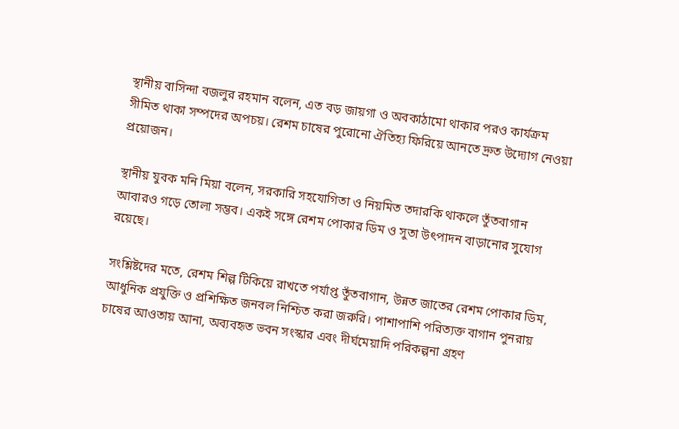স্থানীয় বাসিন্দা বজলুর রহমান বলেন, এত বড় জায়গা ও অবকাঠামো থাকার পরও কার্যক্রম সীমিত থাকা সম্পদের অপচয়। রেশম চাষের পুরোনো ঐতিহ্য ফিরিয়ে আনতে দ্রুত উদ্যোগ নেওয়া প্রয়োজন।

স্থানীয় যুবক মনি মিয়া বলেন, সরকারি সহযোগিতা ও নিয়মিত তদারকি থাকলে তুঁতবাগান আবারও গড়ে তোলা সম্ভব। একই সঙ্গে রেশম পোকার ডিম ও সুতা উৎপাদন বাড়ানোর সুযোগ রয়েছে।

সংশ্লিষ্টদের মতে, রেশম শিল্প টিকিয়ে রাখতে পর্যাপ্ত তুঁতবাগান, উন্নত জাতের রেশম পোকার ডিম, আধুনিক প্রযুক্তি ও প্রশিক্ষিত জনবল নিশ্চিত করা জরুরি। পাশাপাশি পরিত্যক্ত বাগান পুনরায় চাষের আওতায় আনা, অব্যবহৃত ভবন সংস্কার এবং দীর্ঘমেয়াদি পরিকল্পনা গ্রহণ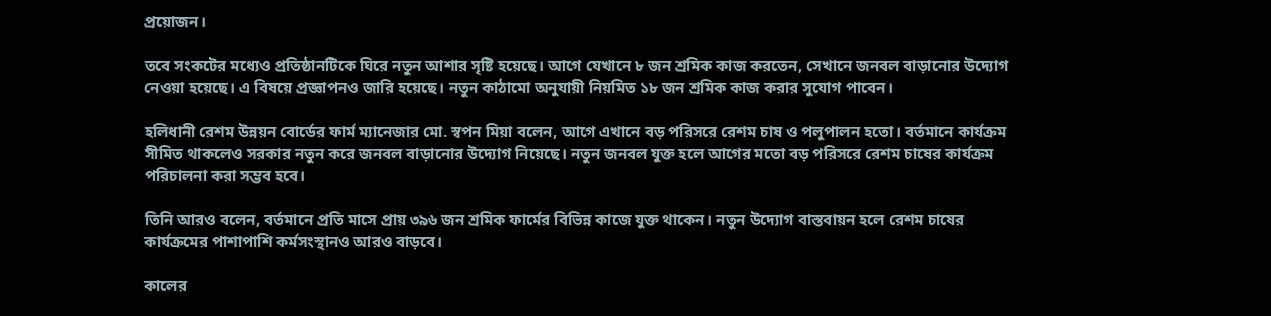প্রয়োজন।

তবে সংকটের মধ্যেও প্রতিষ্ঠানটিকে ঘিরে নতুন আশার সৃষ্টি হয়েছে। আগে যেখানে ৮ জন শ্রমিক কাজ করতেন, সেখানে জনবল বাড়ানোর উদ্যোগ নেওয়া হয়েছে। এ বিষয়ে প্রজ্ঞাপনও জারি হয়েছে। নতুন কাঠামো অনুযায়ী নিয়মিত ১৮ জন শ্রমিক কাজ করার সুযোগ পাবেন।

হলিধানী রেশম উন্নয়ন বোর্ডের ফার্ম ম্যানেজার মো. স্বপন মিয়া বলেন, আগে এখানে বড় পরিসরে রেশম চাষ ও পলুপালন হতো। বর্তমানে কার্যক্রম সীমিত থাকলেও সরকার নতুন করে জনবল বাড়ানোর উদ্যোগ নিয়েছে। নতুন জনবল যুক্ত হলে আগের মতো বড় পরিসরে রেশম চাষের কার্যক্রম পরিচালনা করা সম্ভব হবে।

তিনি আরও বলেন, বর্তমানে প্রতি মাসে প্রায় ৩৯৬ জন শ্রমিক ফার্মের বিভিন্ন কাজে যুক্ত থাকেন। নতুন উদ্যোগ বাস্তবায়ন হলে রেশম চাষের কার্যক্রমের পাশাপাশি কর্মসংস্থানও আরও বাড়বে।

কালের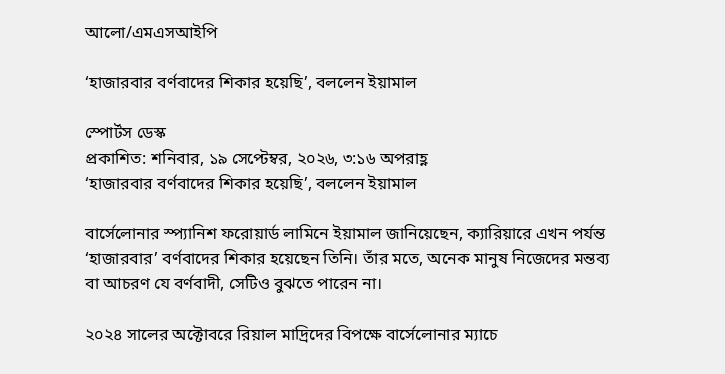আলো/এমএসআইপি

‘হাজারবার বর্ণবাদের শিকার হয়েছি’, বললেন ইয়ামাল

স্পোর্টস ডেস্ক
প্রকাশিত: শনিবার, ১৯ সেপ্টেম্বর, ২০২৬, ৩:১৬ অপরাহ্ণ
‘হাজারবার বর্ণবাদের শিকার হয়েছি’, বললেন ইয়ামাল

বার্সেলোনার স্প্যানিশ ফরোয়ার্ড লামিনে ইয়ামাল জানিয়েছেন, ক্যারিয়ারে এখন পর্যন্ত ‘হাজারবার’ বর্ণবাদের শিকার হয়েছেন তিনি। তাঁর মতে, অনেক মানুষ নিজেদের মন্তব্য বা আচরণ যে বর্ণবাদী, সেটিও বুঝতে পারেন না।

২০২৪ সালের অক্টোবরে রিয়াল মাদ্রিদের বিপক্ষে বার্সেলোনার ম্যাচে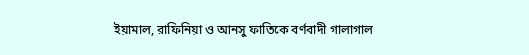ইয়ামাল, রাফিনিয়া ও আনসু ফাতিকে বর্ণবাদী গালাগাল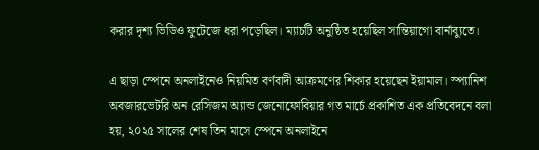করার দৃশ্য ভিডিও ফুটেজে ধরা পড়েছিল। ম্যাচটি অনুষ্ঠিত হয়েছিল সান্তিয়াগো বার্নাব্যুতে।

এ ছাড়া স্পেনে অনলাইনেও নিয়মিত বর্ণবাদী আক্রমণের শিকার হয়েছেন ইয়ামাল। স্প্যানিশ অবজারভেটরি অন রেসিজম অ্যান্ড জেনোফোবিয়ার গত মার্চে প্রকাশিত এক প্রতিবেদনে বলা হয়, ২০২৫ সালের শেষ তিন মাসে স্পেনে অনলাইনে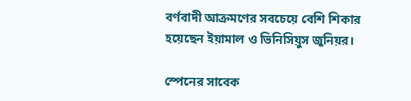বর্ণবাদী আক্রমণের সবচেয়ে বেশি শিকার হয়েছেন ইয়ামাল ও ভিনিসিয়ুস জুনিয়র।

স্পেনের সাবেক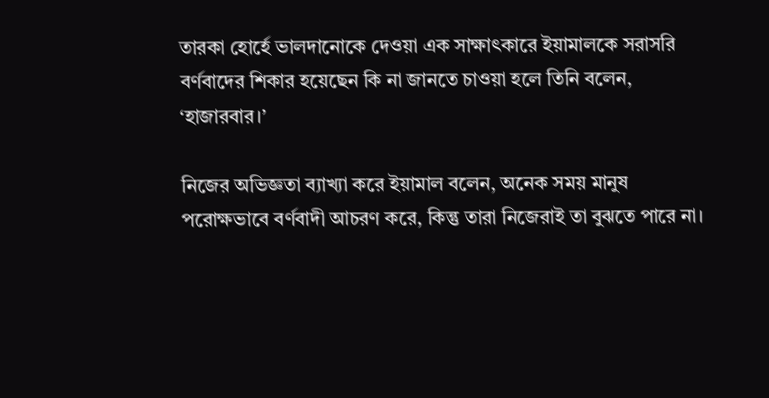তারকা হোর্হে ভালদানোকে দেওয়া এক সাক্ষাৎকারে ইয়ামালকে সরাসরি বর্ণবাদের শিকার হয়েছেন কি না জানতে চাওয়া হলে তিনি বলেন, ‘হাজারবার।’

নিজের অভিজ্ঞতা ব্যাখ্যা করে ইয়ামাল বলেন, অনেক সময় মানুষ পরোক্ষভাবে বর্ণবাদী আচরণ করে, কিন্তু তারা নিজেরাই তা বুঝতে পারে না।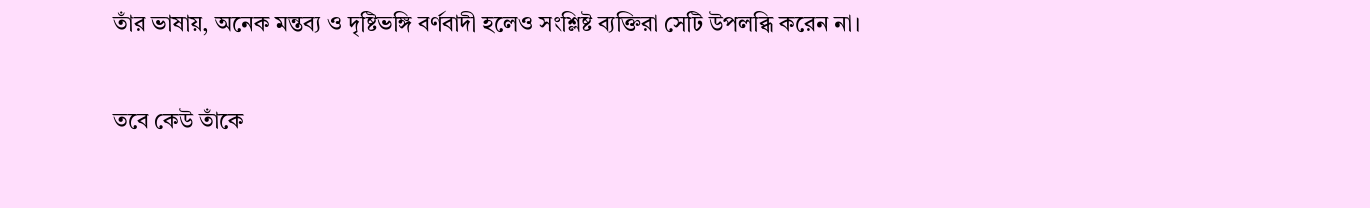তাঁর ভাষায়, অনেক মন্তব্য ও দৃষ্টিভঙ্গি বর্ণবাদী হলেও সংশ্লিষ্ট ব্যক্তিরা সেটি উপলব্ধি করেন না।

তবে কেউ তাঁকে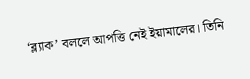‘ব্ল্যাক’ বললে আপত্তি নেই ইয়ামালের। তিনি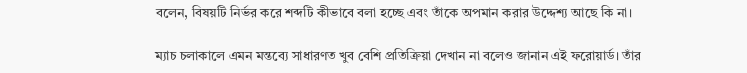বলেন, বিষয়টি নির্ভর করে শব্দটি কীভাবে বলা হচ্ছে এবং তাঁকে অপমান করার উদ্দেশ্য আছে কি না।

ম্যাচ চলাকালে এমন মন্তব্যে সাধারণত খুব বেশি প্রতিক্রিয়া দেখান না বলেও জানান এই ফরোয়ার্ড। তাঁর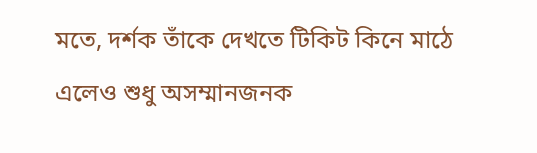মতে, দর্শক তাঁকে দেখতে টিকিট কিনে মাঠে এলেও শুধু অসম্মানজনক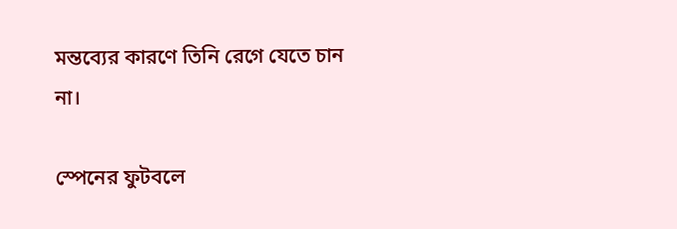মন্তব্যের কারণে তিনি রেগে যেতে চান না।

স্পেনের ফুটবলে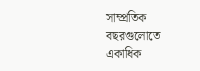সাম্প্রতিক বছরগুলোতে একাধিক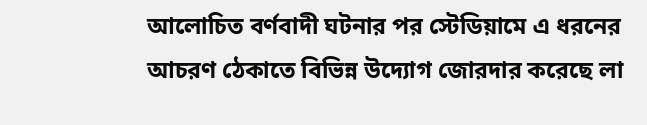আলোচিত বর্ণবাদী ঘটনার পর স্টেডিয়ামে এ ধরনের আচরণ ঠেকাতে বিভিন্ন উদ্যোগ জোরদার করেছে লা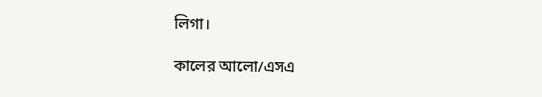লিগা।

কালের আলো/এসএ